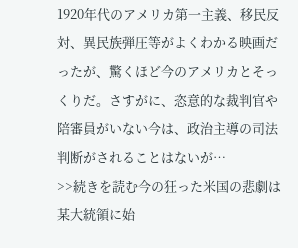1920年代のアメリカ第一主義、移民反対、異民族弾圧等がよくわかる映画だったが、驚くほど今のアメリカとそっくりだ。さすがに、恣意的な裁判官や陪審員がいない今は、政治主導の司法判断がされることはないが…
>>続きを読む今の狂った米国の悲劇は某大統領に始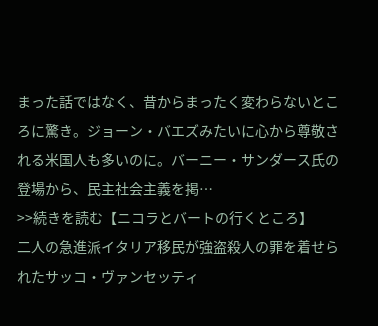まった話ではなく、昔からまったく変わらないところに驚き。ジョーン・バエズみたいに心から尊敬される米国人も多いのに。バーニー・サンダース氏の登場から、民主社会主義を掲…
>>続きを読む【ニコラとバートの行くところ】
二人の急進派イタリア移民が強盗殺人の罪を着せられたサッコ・ヴァンセッティ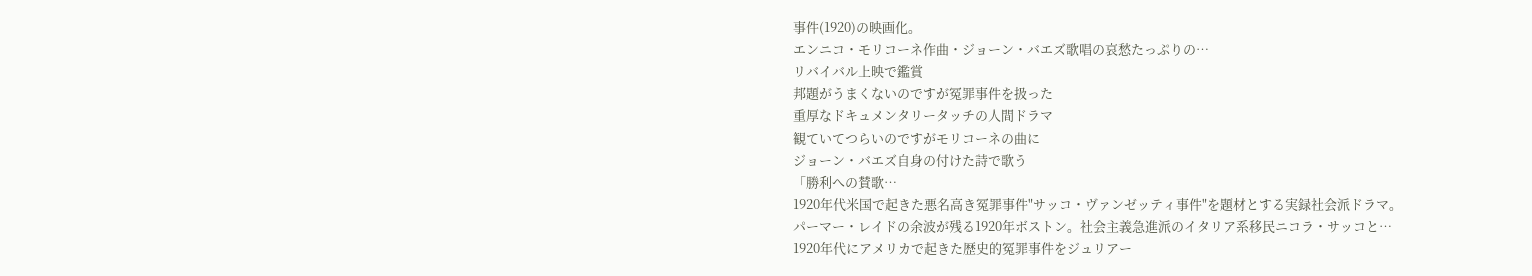事件(1920)の映画化。
エンニコ・モリコーネ作曲・ジョーン・バエズ歌唱の哀愁たっぷりの…
リバイバル上映で鑑賞
邦題がうまくないのですが冤罪事件を扱った
重厚なドキュメンタリータッチの人間ドラマ
観ていてつらいのですがモリコーネの曲に
ジョーン・バエズ自身の付けた詩で歌う
「勝利への賛歌…
1920年代米国で起きた悪名高き冤罪事件"サッコ・ヴァンゼッティ事件"を題材とする実録社会派ドラマ。
パーマー・レイドの余波が残る1920年ボストン。社会主義急進派のイタリア系移民ニコラ・サッコと…
1920年代にアメリカで起きた歴史的冤罪事件をジュリアー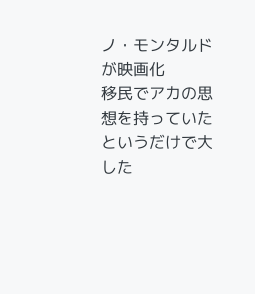ノ・モンタルドが映画化
移民でアカの思想を持っていたというだけで大した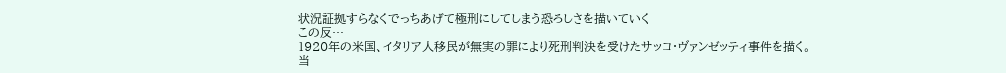状況証拠すらなくでっちあげて極刑にしてしまう恐ろしさを描いていく
この反…
1920年の米国、イタリア人移民が無実の罪により死刑判決を受けたサッコ・ヴァンゼッティ事件を描く。
当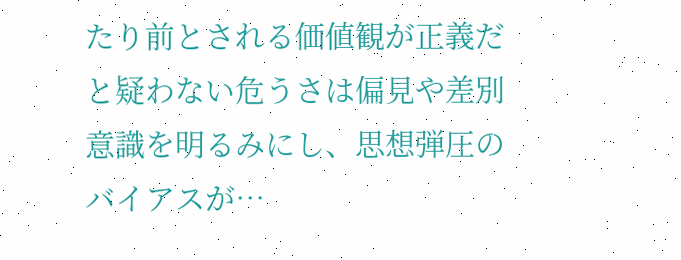たり前とされる価値観が正義だと疑わない危うさは偏見や差別意識を明るみにし、思想弾圧のバイアスが…